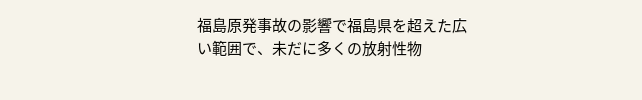福島原発事故の影響で福島県を超えた広い範囲で、未だに多くの放射性物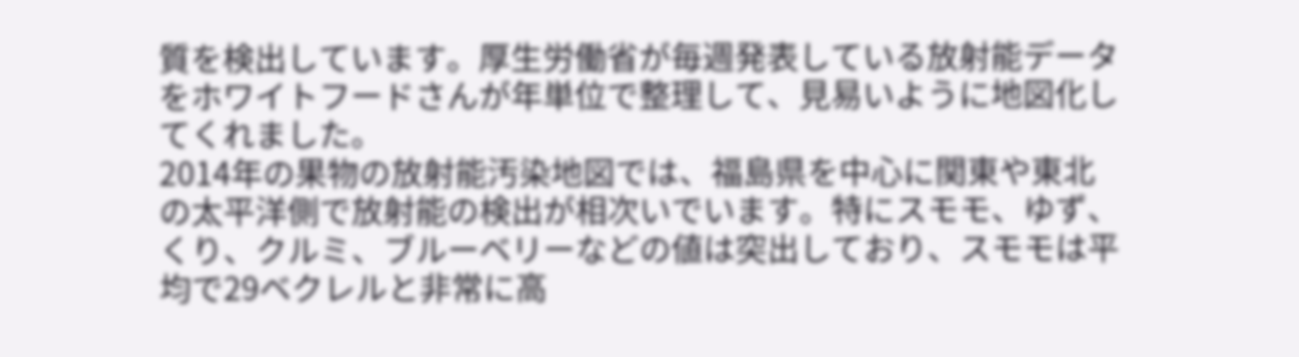質を検出しています。厚生労働省が毎週発表している放射能データをホワイトフードさんが年単位で整理して、見易いように地図化してくれました。
2014年の果物の放射能汚染地図では、福島県を中心に関東や東北の太平洋側で放射能の検出が相次いでいます。特にスモモ、ゆず、くり、クルミ、ブルーベリーなどの値は突出しており、スモモは平均で29ベクレルと非常に高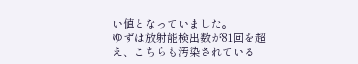い値となっていました。
ゆずは放射能検出数が81回を超え、こちらも汚染されている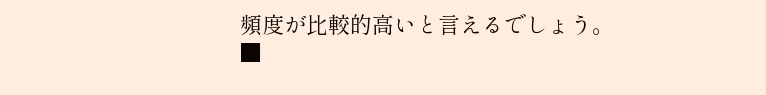頻度が比較的高いと言えるでしょう。
■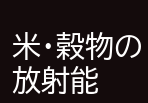米・穀物の放射能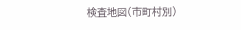検査地図(市町村別)